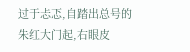过于忐忑,自踏出总号的朱红大门起,右眼皮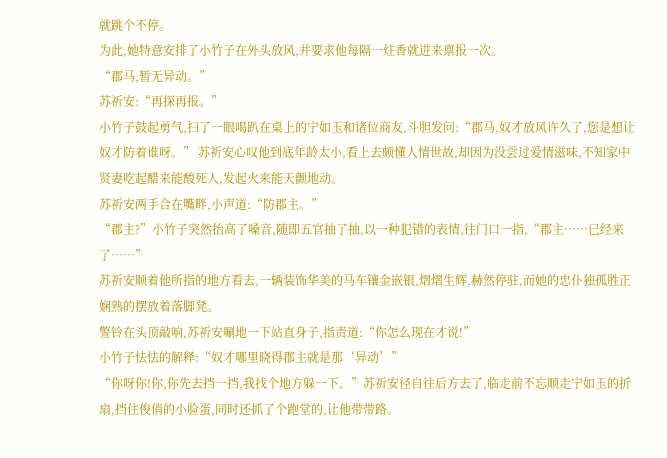就跳个不停。
为此,她特意安排了小竹子在外头放风,并要求他每隔一炷香就进来禀报一次。
“郡马,暂无异动。”
苏祈安:“再探再报。”
小竹子鼓起勇气,扫了一眼喝趴在桌上的宁如玉和诸位商友,斗胆发问:“郡马,奴才放风许久了,您是想让奴才防着谁呀。” 苏祈安心叹他到底年龄太小,看上去颇懂人情世故,却因为没尝过爱情滋味,不知家中贤妻吃起醋来能酸死人,发起火来能天颤地动。
苏祈安两手合在嘴畔,小声道:“防郡主。”
“郡主?”小竹子突然抬高了嗓音,随即五官抽了抽,以一种犯错的表情,往门口一指,“郡主……已经来了……”
苏祈安顺着他所指的地方看去,一辆装饰华美的马车镶金嵌银,熠熠生辉,赫然停驻,而她的忠仆独孤胜正娴熟的摆放着落脚凳。
警铃在头顶敲响,苏祈安唰地一下站直身子,指责道:“你怎么现在才说!”
小竹子怯怯的解释:“奴才哪里晓得郡主就是那‘异动’”
“你呀你!你,你先去挡一挡,我找个地方躲一下。”苏祈安径自往后方去了,临走前不忘顺走宁如玉的折扇,挡住俊俏的小脸蛋,同时还抓了个跑堂的,让他带带路。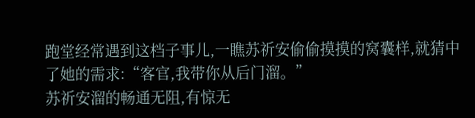跑堂经常遇到这档子事儿,一瞧苏祈安偷偷摸摸的窝囊样,就猜中了她的需求:“客官,我带你从后门溜。”
苏祈安溜的畅通无阻,有惊无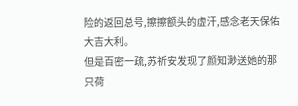险的返回总号,擦擦额头的虚汗,感念老天保佑大吉大利。
但是百密一疏,苏祈安发现了颜知渺送她的那只荷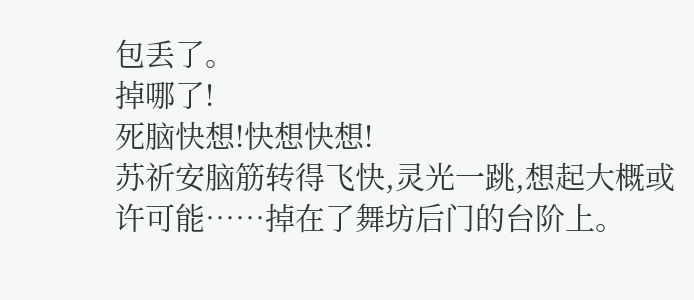包丢了。
掉哪了!
死脑快想!快想快想!
苏祈安脑筋转得飞快,灵光一跳,想起大概或许可能……掉在了舞坊后门的台阶上。